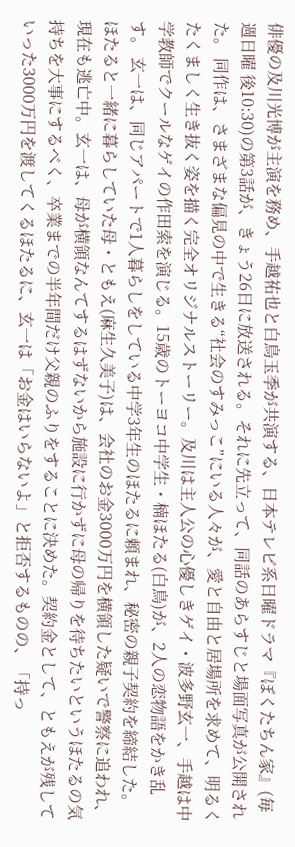俳優の及川光博が主演を務め、手越祐也と白鳥玉季が共演する、日本テレビ系日曜ドラマ『ぼくたちん家』(毎週日曜 後10:30)の第3話が、きょう26日に放送される。それに先立って、同話のあらすじと場面写真が公開された。 同作は、さまざまな偏見の中で生きる“社会のすみっこ”にいる人々が、愛と自由と居場所を求めて、明るくたくましく生き抜く姿を描く完全オリジナルストーリー。及川は主人公の心優しきゲイ・波多野玄一、手越は中学教師でクールなゲイの作田索を演じる。15歳のトーヨコ中学生・楠ほたる(白鳥)が、2人の恋物語をかき乱す。 玄一は、同じアパートで1人暮らしをしている中学3年生のほたるに頼まれ、秘密の親子契約を締結した。ほたると一緒に暮らしていた母・ともえ(麻生久美子)は、会社のお金3000万円を横領した疑いで警察に追われ、現在も逃亡中。玄一は、母が横領なんてするはずないから施設に行かずに母の帰りを待ちたいというほたるの気持ちを大事にするべく、卒業までの半年間だけ父親のふりをすることに決めた。契約金として、ともえが残していった3000万円を渡してくるほたるに、玄一は「お金はいらないよ」と拒否するものの、「持っ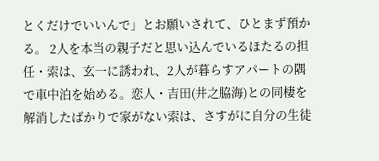とくだけでいいんで」とお願いされて、ひとまず預かる。 2人を本当の親子だと思い込んでいるほたるの担任・索は、玄一に誘われ、2人が暮らすアパートの隅で車中泊を始める。恋人・吉田(井之脇海)との同棲を解消したばかりで家がない索は、さすがに自分の生徒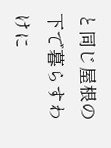と同じ屋根の下で暮らすわけに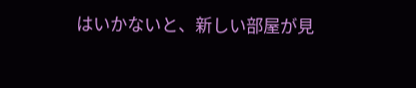はいかないと、新しい部屋が見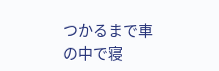つかるまで車の中で寝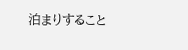泊まりすること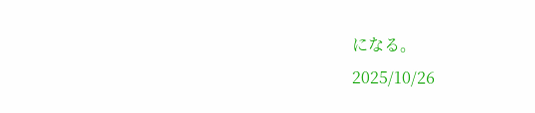になる。
2025/10/26